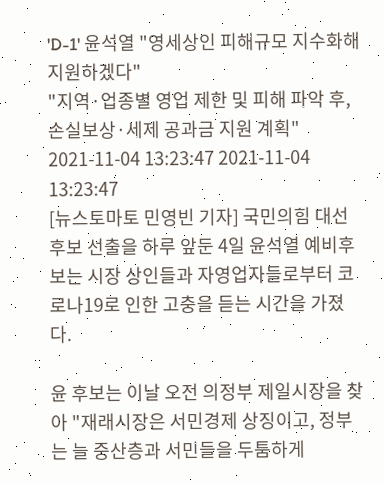'D-1' 윤석열 "영세상인 피해규모 지수화해 지원하겠다"
"지역·업종별 영업 제한 및 피해 파악 후, 손실보상·세제 공과금 지원 계획"
2021-11-04 13:23:47 2021-11-04 13:23:47
[뉴스토마토 민영빈 기자] 국민의힘 대선후보 선출을 하루 앞둔 4일 윤석열 예비후보는 시장 상인들과 자영업자들로부터 코로나19로 인한 고충을 듣는 시간을 가졌다.

윤 후보는 이날 오전 의정부 제일시장을 찾아 "재래시장은 서민경제 상징이고, 정부는 늘 중산층과 서민들을 두툼하게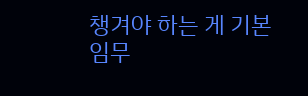챙겨야 하는 게 기본 임무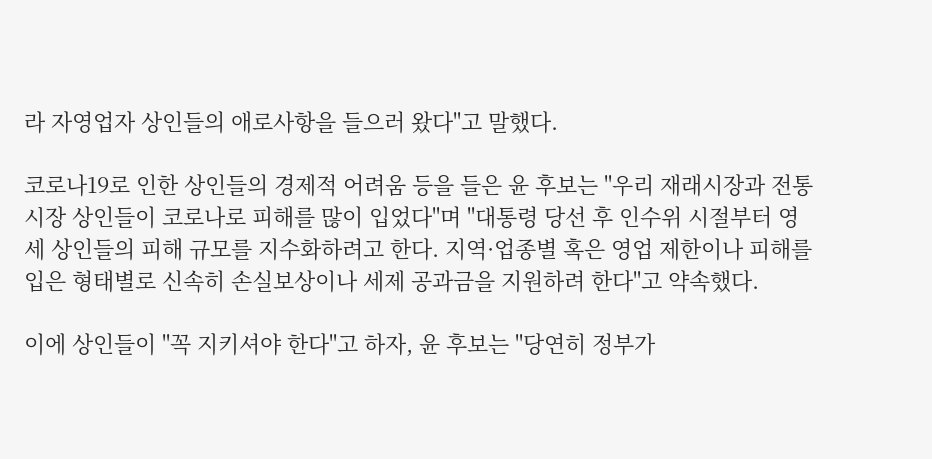라 자영업자 상인들의 애로사항을 들으러 왔다"고 말했다.

코로나19로 인한 상인들의 경제적 어려움 등을 들은 윤 후보는 "우리 재래시장과 전통시장 상인들이 코로나로 피해를 많이 입었다"며 "대통령 당선 후 인수위 시절부터 영세 상인들의 피해 규모를 지수화하려고 한다. 지역·업종별 혹은 영업 제한이나 피해를 입은 형태별로 신속히 손실보상이나 세제 공과금을 지원하려 한다"고 약속했다.

이에 상인들이 "꼭 지키셔야 한다"고 하자, 윤 후보는 "당연히 정부가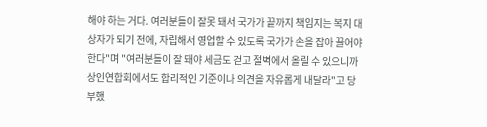해야 하는 거다. 여러분들이 잘못 돼서 국가가 끝까지 책임지는 복지 대상자가 되기 전에, 자립해서 영업할 수 있도록 국가가 손을 잡아 끌어야 한다"며 "여러분들이 잘 돼야 세금도 걷고 절벽에서 올릴 수 있으니까 상인연합회에서도 합리적인 기준이나 의견을 자유롭게 내달라"고 당부했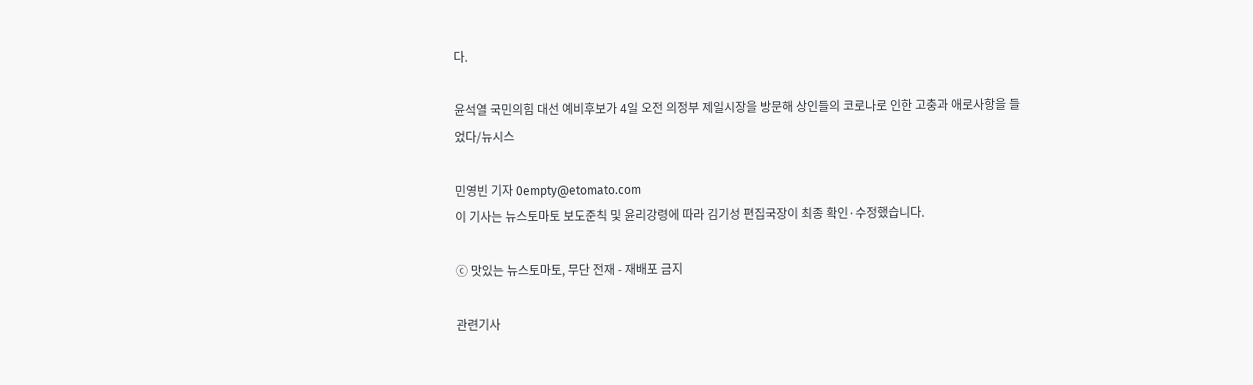다.

윤석열 국민의힘 대선 예비후보가 4일 오전 의정부 제일시장을 방문해 상인들의 코로나로 인한 고충과 애로사항을 들었다/뉴시스

민영빈 기자 0empty@etomato.com
이 기사는 뉴스토마토 보도준칙 및 윤리강령에 따라 김기성 편집국장이 최종 확인·수정했습니다.

ⓒ 맛있는 뉴스토마토, 무단 전재 - 재배포 금지

관련기사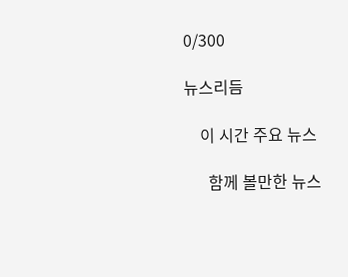0/300

뉴스리듬

    이 시간 주요 뉴스

      함께 볼만한 뉴스